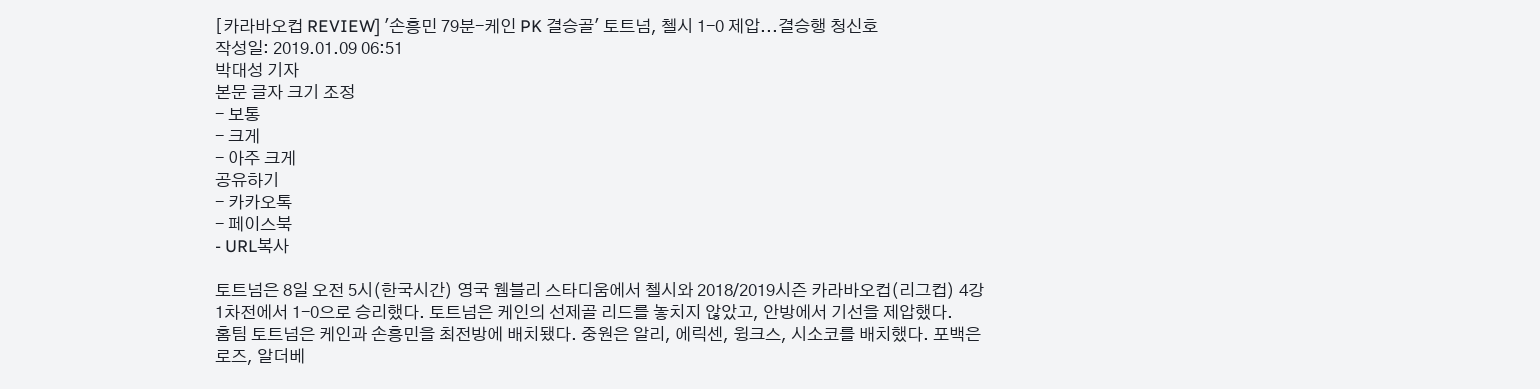[카라바오컵 REVIEW] '손흥민 79분-케인 PK 결승골' 토트넘, 첼시 1-0 제압...결승행 청신호
작성일: 2019.01.09 06:51
박대성 기자
본문 글자 크기 조정
- 보통
- 크게
- 아주 크게
공유하기
- 카카오톡
- 페이스북
- URL복사

토트넘은 8일 오전 5시(한국시간) 영국 웸블리 스타디움에서 첼시와 2018/2019시즌 카라바오컵(리그컵) 4강 1차전에서 1-0으로 승리했다. 토트넘은 케인의 선제골 리드를 놓치지 않았고, 안방에서 기선을 제압했다.
홈팀 토트넘은 케인과 손흥민을 최전방에 배치됐다. 중원은 알리, 에릭센, 윙크스, 시소코를 배치했다. 포백은 로즈, 알더베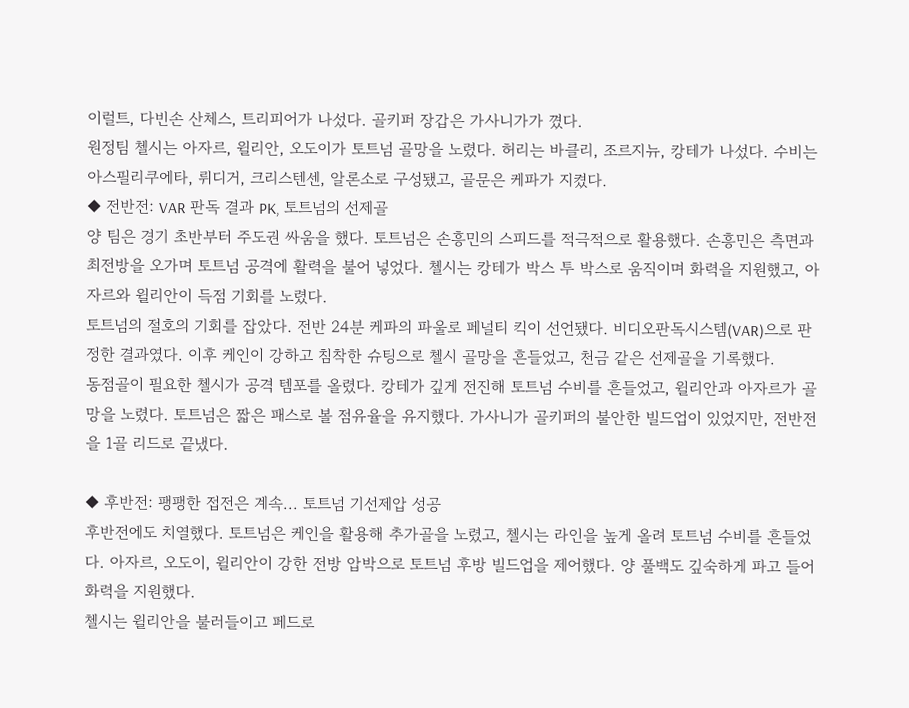이럴트, 다빈손 산체스, 트리피어가 나섰다. 골키퍼 장갑은 가사니가가 꼈다.
원정팀 첼시는 아자르, 윌리안, 오도이가 토트넘 골망을 노렸다. 허리는 바클리, 조르지뉴, 캉테가 나섰다. 수비는 아스필리쿠에타, 뤼디거, 크리스텐센, 알론소로 구성됐고, 골문은 케파가 지켰다.
◆ 전반전: VAR 판독 결과 PK, 토트넘의 선제골
양 팀은 경기 초반부터 주도권 싸움을 했다. 토트넘은 손흥민의 스피드를 적극적으로 활용했다. 손흥민은 측면과 최전방을 오가며 토트넘 공격에 활력을 불어 넣었다. 첼시는 캉테가 박스 투 박스로 움직이며 화력을 지원했고, 아자르와 윌리안이 득점 기회를 노렸다.
토트넘의 절호의 기회를 잡았다. 전반 24분 케파의 파울로 페널티 킥이 선언됐다. 비디오판독시스템(VAR)으로 판정한 결과였다. 이후 케인이 강하고 침착한 슈팅으로 첼시 골망을 흔들었고, 천금 같은 선제골을 기록했다.
동점골이 필요한 첼시가 공격 템포를 올렸다. 캉테가 깊게 전진해 토트넘 수비를 흔들었고, 윌리안과 아자르가 골망을 노렸다. 토트넘은 짧은 패스로 볼 점유율을 유지했다. 가사니가 골키퍼의 불안한 빌드업이 있었지만, 전반전을 1골 리드로 끝냈다.

◆ 후반전: 팽팽한 접전은 계속... 토트넘 기선제압 성공
후반전에도 치열했다. 토트넘은 케인을 활용해 추가골을 노렸고, 첼시는 라인을 높게 올려 토트넘 수비를 흔들었다. 아자르, 오도이, 윌리안이 강한 전방 압박으로 토트넘 후방 빌드업을 제어했다. 양 풀백도 깊숙하게 파고 들어 화력을 지원했다.
첼시는 윌리안을 불러들이고 페드로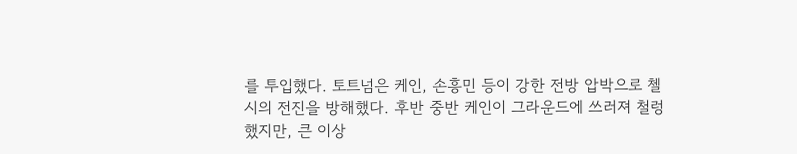를 투입했다. 토트넘은 케인, 손흥민 등이 강한 전방 압박으로 첼시의 전진을 방해했다. 후반 중반 케인이 그라운드에 쓰러져 철렁했지만, 큰 이상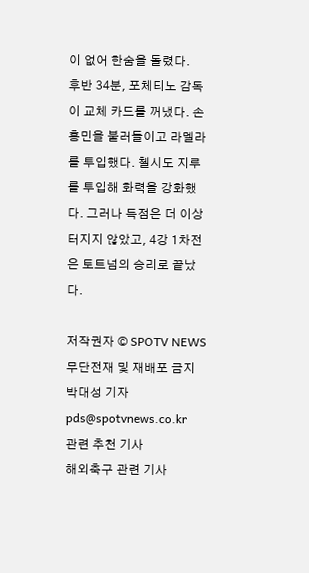이 없어 한숨을 돌렸다.
후반 34분, 포체티노 감독이 교체 카드를 꺼냈다. 손흥민을 불러들이고 라멜라를 투입했다. 첼시도 지루를 투입해 화력을 강화했다. 그러나 득점은 더 이상 터지지 않았고, 4강 1차전은 토트넘의 승리로 끝났다.

저작권자 © SPOTV NEWS 무단전재 및 재배포 금지
박대성 기자 pds@spotvnews.co.kr
관련 추천 기사
해외축구 관련 기사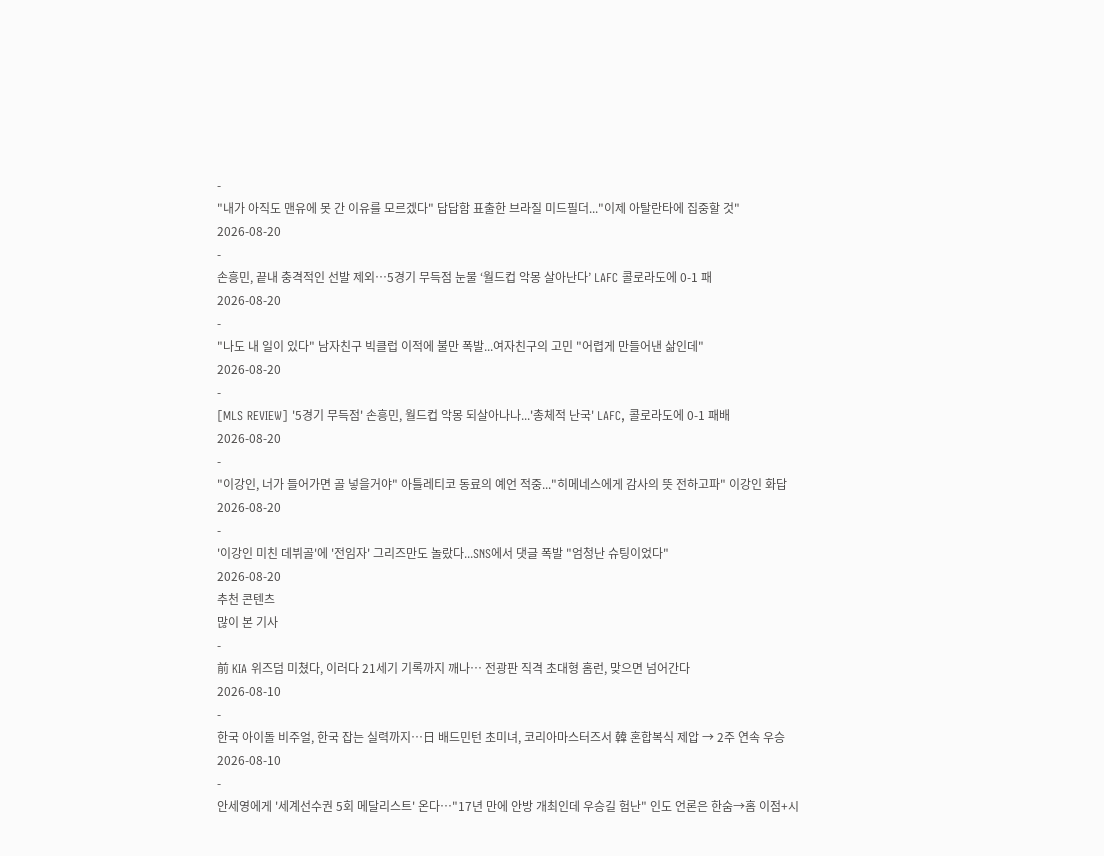-
"내가 아직도 맨유에 못 간 이유를 모르겠다" 답답함 표출한 브라질 미드필더..."이제 아탈란타에 집중할 것"
2026-08-20
-
손흥민, 끝내 충격적인 선발 제외…5경기 무득점 눈물 ‘월드컵 악몽 살아난다’ LAFC 콜로라도에 0-1 패
2026-08-20
-
"나도 내 일이 있다" 남자친구 빅클럽 이적에 불만 폭발...여자친구의 고민 "어렵게 만들어낸 삶인데"
2026-08-20
-
[MLS REVIEW] '5경기 무득점' 손흥민, 월드컵 악몽 되살아나나...'총체적 난국' LAFC, 콜로라도에 0-1 패배
2026-08-20
-
"이강인, 너가 들어가면 골 넣을거야" 아틀레티코 동료의 예언 적중..."히메네스에게 감사의 뜻 전하고파" 이강인 화답
2026-08-20
-
'이강인 미친 데뷔골'에 '전임자' 그리즈만도 놀랐다...SNS에서 댓글 폭발 "엄청난 슈팅이었다"
2026-08-20
추천 콘텐츠
많이 본 기사
-
前 KIA 위즈덤 미쳤다, 이러다 21세기 기록까지 깨나… 전광판 직격 초대형 홈런, 맞으면 넘어간다
2026-08-10
-
한국 아이돌 비주얼, 한국 잡는 실력까지…日 배드민턴 초미녀, 코리아마스터즈서 韓 혼합복식 제압 → 2주 연속 우승
2026-08-10
-
안세영에게 '세계선수권 5회 메달리스트' 온다…"17년 만에 안방 개최인데 우승길 험난" 인도 언론은 한숨→홈 이점+시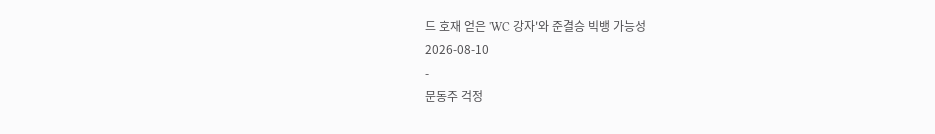드 호재 얻은 'WC 강자'와 준결승 빅뱅 가능성
2026-08-10
-
문동주 걱정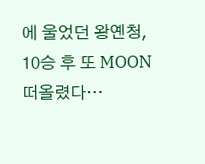에 울었던 왕옌청, 10승 후 또 MOON 떠올렸다…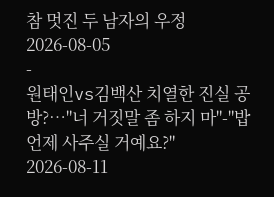참 멋진 두 남자의 우정
2026-08-05
-
원태인vs김백산 치열한 진실 공방?…"너 거짓말 좀 하지 마"-"밥 언제 사주실 거예요?"
2026-08-11